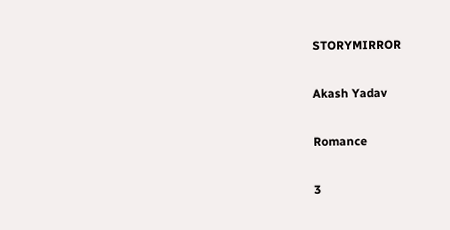STORYMIRROR

Akash Yadav

Romance

3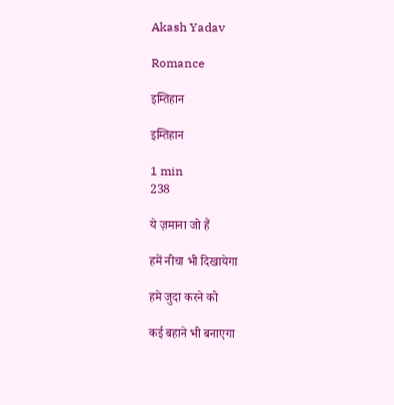Akash Yadav

Romance

इम्तिहान

इम्तिहान

1 min
238

ये ज़माना जो हैं

हमें नीचा भी दिखायेगा

हमे जुदा करने को

कई बहाने भी बनाएगा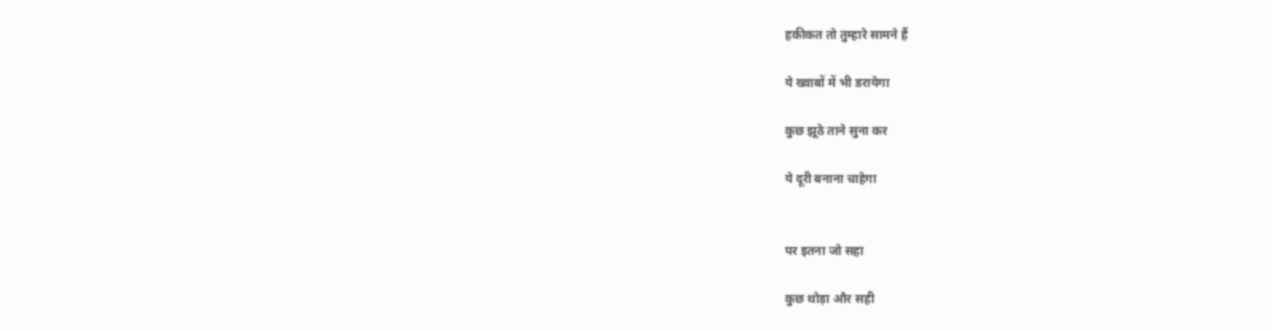हकीकत तो तुम्हारे सामने हैं

ये ख्वाबों में भी डरायेगा

कुछ झूठे ताने सुना कर

ये दूरी बनाना चाहेगा


पर इतना जो सहा

कुछ थोड़ा और सही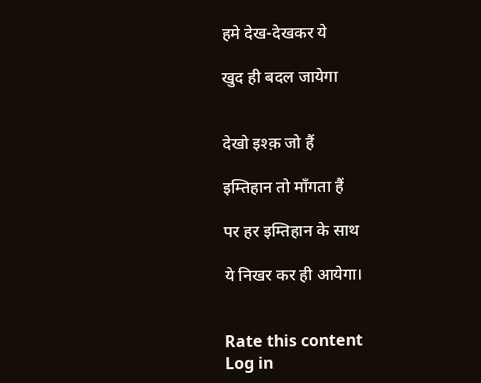हमे देख-देखकर ये

खुद ही बदल जायेगा


देखो इश्क़ जो हैं

इम्तिहान तो माँगता हैं

पर हर इम्तिहान के साथ

ये निखर कर ही आयेगा।


Rate this content
Log in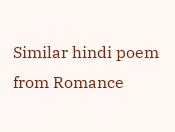Similar hindi poem from Romance